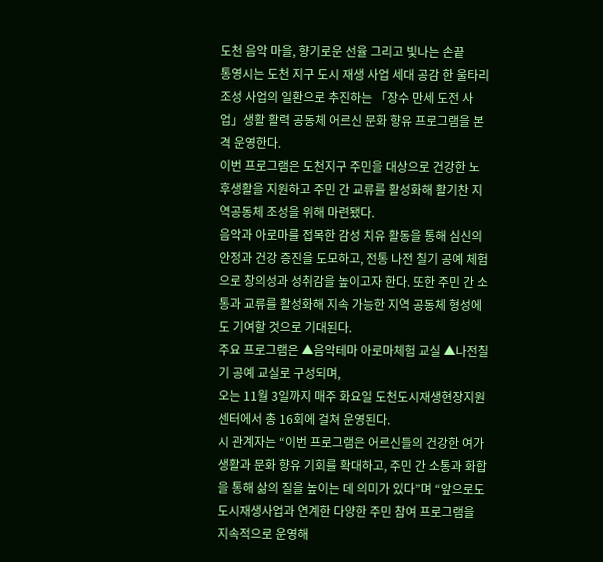도천 음악 마을, 향기로운 선율 그리고 빛나는 손끝
통영시는 도천 지구 도시 재생 사업 세대 공감 한 울타리 조성 사업의 일환으로 추진하는 「장수 만세 도전 사업」생활 활력 공동체 어르신 문화 향유 프로그램을 본격 운영한다.
이번 프로그램은 도천지구 주민을 대상으로 건강한 노후생활을 지원하고 주민 간 교류를 활성화해 활기찬 지역공동체 조성을 위해 마련됐다.
음악과 아로마를 접목한 감성 치유 활동을 통해 심신의 안정과 건강 증진을 도모하고, 전통 나전 칠기 공예 체험으로 창의성과 성취감을 높이고자 한다. 또한 주민 간 소통과 교류를 활성화해 지속 가능한 지역 공동체 형성에도 기여할 것으로 기대된다.
주요 프로그램은 ▲음악테마 아로마체험 교실 ▲나전칠기 공예 교실로 구성되며,
오는 11월 3일까지 매주 화요일 도천도시재생현장지원센터에서 총 16회에 걸쳐 운영된다.
시 관계자는 “이번 프로그램은 어르신들의 건강한 여가생활과 문화 향유 기회를 확대하고, 주민 간 소통과 화합을 통해 삶의 질을 높이는 데 의미가 있다”며 “앞으로도 도시재생사업과 연계한 다양한 주민 참여 프로그램을 지속적으로 운영해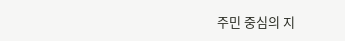주민 중심의 지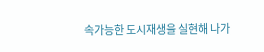속가능한 도시재생을 실현해 나가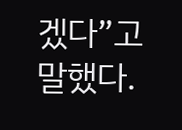겠다”고 말했다.